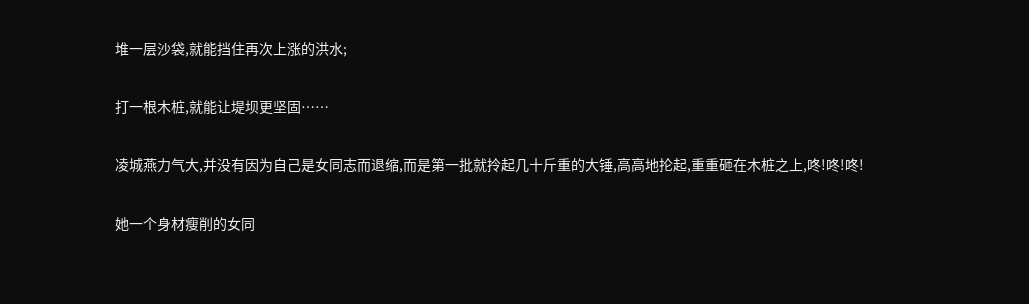堆一层沙袋,就能挡住再次上涨的洪水;

打一根木桩,就能让堤坝更坚固……

凌城燕力气大,并没有因为自己是女同志而退缩,而是第一批就拎起几十斤重的大锤,高高地抡起,重重砸在木桩之上,咚!咚!咚!

她一个身材瘦削的女同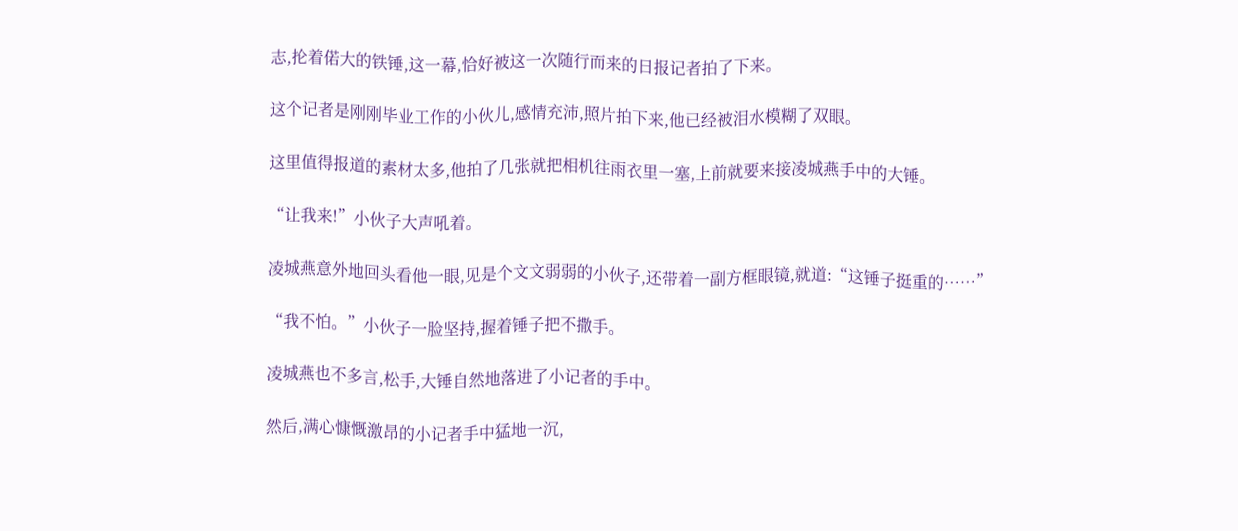志,抡着偌大的铁锤,这一幕,恰好被这一次随行而来的日报记者拍了下来。

这个记者是刚刚毕业工作的小伙儿,感情充沛,照片拍下来,他已经被泪水模糊了双眼。

这里值得报道的素材太多,他拍了几张就把相机往雨衣里一塞,上前就要来接凌城燕手中的大锤。

“让我来!”小伙子大声吼着。

凌城燕意外地回头看他一眼,见是个文文弱弱的小伙子,还带着一副方框眼镜,就道:“这锤子挺重的……”

“我不怕。”小伙子一脸坚持,握着锤子把不撒手。

凌城燕也不多言,松手,大锤自然地落进了小记者的手中。

然后,满心慷慨激昂的小记者手中猛地一沉,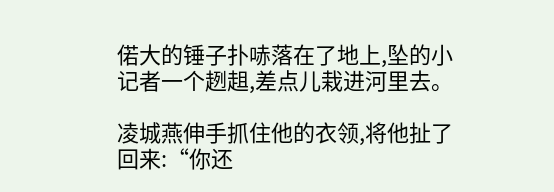偌大的锤子扑哧落在了地上,坠的小记者一个趔趄,差点儿栽进河里去。

凌城燕伸手抓住他的衣领,将他扯了回来:“你还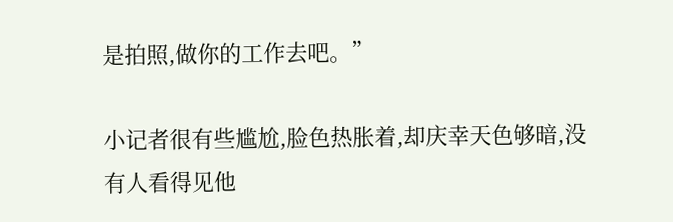是拍照,做你的工作去吧。”

小记者很有些尴尬,脸色热胀着,却庆幸天色够暗,没有人看得见他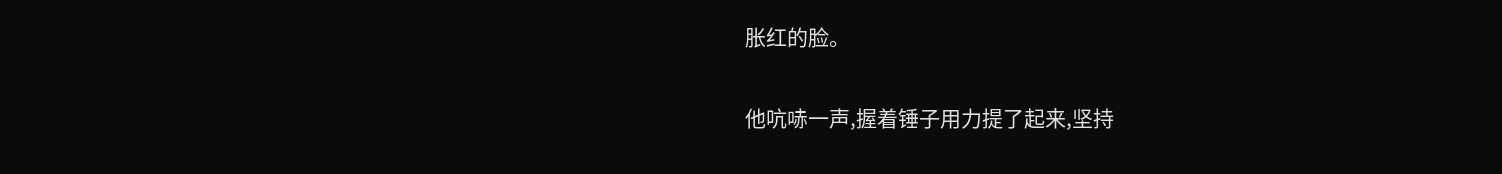胀红的脸。

他吭哧一声,握着锤子用力提了起来,坚持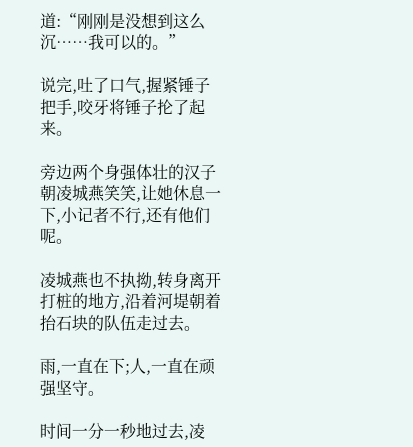道:“刚刚是没想到这么沉……我可以的。”

说完,吐了口气,握紧锤子把手,咬牙将锤子抡了起来。

旁边两个身强体壮的汉子朝凌城燕笑笑,让她休息一下,小记者不行,还有他们呢。

凌城燕也不执拗,转身离开打桩的地方,沿着河堤朝着抬石块的队伍走过去。

雨,一直在下;人,一直在顽强坚守。

时间一分一秒地过去,凌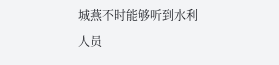城燕不时能够听到水利人员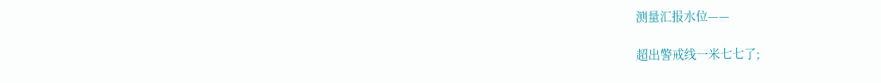测量汇报水位——

超出警戒线一米七七了;